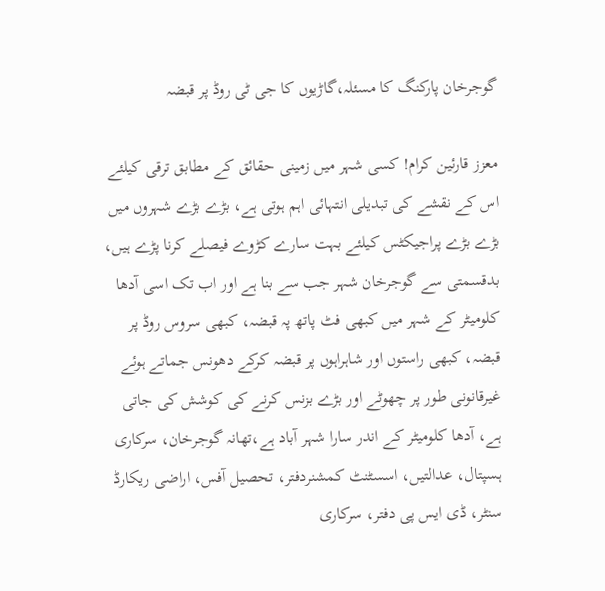گوجرخان پارکنگ کا مسئلہ،گاڑیوں کا جی ٹی روڈ پر قبضہ

معزز قارئین کرام! کسی شہر میں زمینی حقائق کے مطابق ترقی کیلئے اس کے نقشے کی تبدیلی انتہائی اہم ہوتی ہے، بڑے بڑے شہروں میں بڑے بڑے پراجیکٹس کیلئے بہت سارے کڑوے فیصلے کرنا پڑے ہیں، بدقسمتی سے گوجرخان شہر جب سے بنا ہے اور اب تک اسی آدھا کلومیٹر کے شہر میں کبھی فٹ پاتھ پہ قبضہ، کبھی سروس روڈ پر قبضہ، کبھی راستوں اور شاہراہوں پر قبضہ کرکے دھونس جماتے ہوئے غیرقانونی طور پر چھوٹے اور بڑے بزنس کرنے کی کوشش کی جاتی ہے، آدھا کلومیٹر کے اندر سارا شہر آباد ہے،تھانہ گوجرخان، سرکاری ہسپتال، عدالتیں، اسسٹنٹ کمشنردفتر، تحصیل آفس، اراضی ریکارڈ سنٹر، ڈی ایس پی دفتر، سرکاری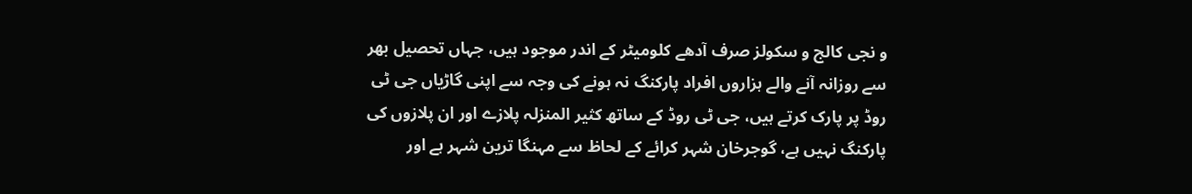و نجی کالج و سکولز صرف آدھے کلومیٹر کے اندر موجود ہیں، جہاں تحصیل بھر سے روزانہ آنے والے ہزاروں افراد پارکنگ نہ ہونے کی وجہ سے اپنی گاڑیاں جی ٹی روڈ پر پارک کرتے ہیں، جی ٹی روڈ کے ساتھ کثیر المنزلہ پلازے اور ان پلازوں کی پارکنگ نہیں ہے، گوجرخان شہر کرائے کے لحاظ سے مہنگا ترین شہر ہے اور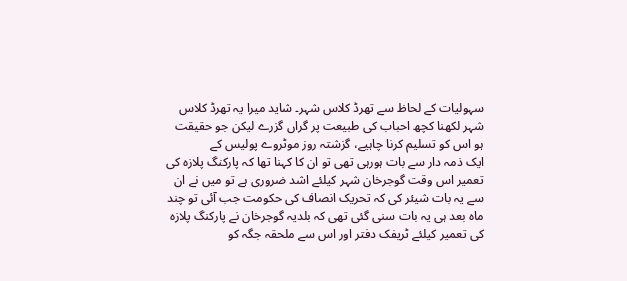سہولیات کے لحاظ سے تھرڈ کلاس شہر۔ شاید میرا یہ تھرڈ کلاس شہر لکھنا کچھ احباب کی طبیعت پر گراں گزرے لیکن جو حقیقت ہو اس کو تسلیم کرنا چاہیے، گزشتہ روز موٹروے پولیس کے
ایک ذمہ دار سے بات ہورہی تھی تو ان کا کہنا تھا کہ پارکنگ پلازہ کی تعمیر اس وقت گوجرخان شہر کیلئے اشد ضروری ہے تو میں نے ان سے یہ بات شیئر کی کہ تحریک انصاف کی حکومت جب آئی تو چند ماہ بعد ہی یہ بات سنی گئی تھی کہ بلدیہ گوجرخان نے پارکنگ پلازہ کی تعمیر کیلئے ٹریفک دفتر اور اس سے ملحقہ جگہ کو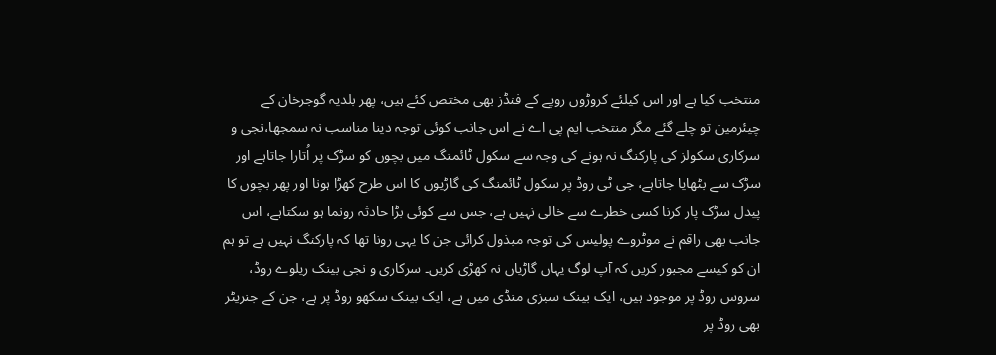منتخب کیا ہے اور اس کیلئے کروڑوں روپے کے فنڈز بھی مختص کئے ہیں، پھر بلدیہ گوجرخان کے چیئرمین تو چلے گئے مگر منتخب ایم پی اے نے اس جانب کوئی توجہ دینا مناسب نہ سمجھا،نجی و سرکاری سکولز کی پارکنگ نہ ہونے کی وجہ سے سکول ٹائمنگ میں بچوں کو سڑک پر اُتارا جاتاہے اور سڑک سے بٹھایا جاتاہے، جی ٹی روڈ پر سکول ٹائمنگ کی گاڑیوں کا اس طرح کھڑا ہونا اور پھر بچوں کا پیدل سڑک پار کرنا کسی خطرے سے خالی نہیں ہے، جس سے کوئی بڑا حادثہ رونما ہو سکتاہے، اس جانب بھی راقم نے موٹروے پولیس کی توجہ مبذول کرائی جن کا یہی رونا تھا کہ پارکنگ نہیں ہے تو ہم ان کو کیسے مجبور کریں کہ آپ لوگ یہاں گاڑیاں نہ کھڑی کریں۔ سرکاری و نجی بینک ریلوے روڈ، سروس روڈ پر موجود ہیں، ایک بینک سبزی منڈی میں ہے، ایک بینک سکھو روڈ پر ہے، جن کے جنریٹر بھی روڈ پر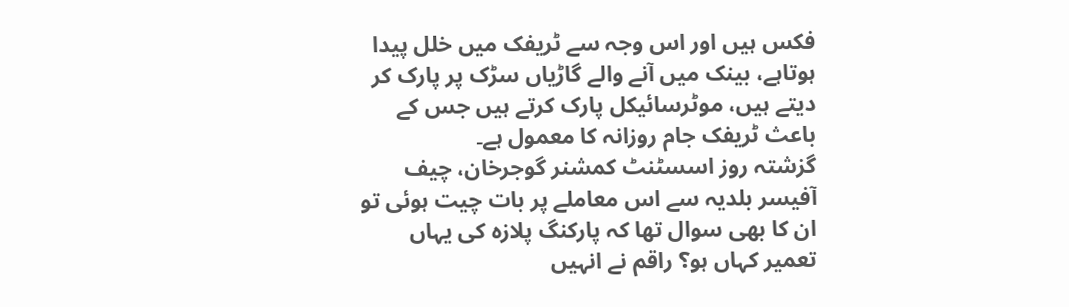فکس ہیں اور اس وجہ سے ٹریفک میں خلل پیدا ہوتاہے، بینک میں آنے والے گاڑیاں سڑک پر پارک کر دیتے ہیں، موٹرسائیکل پارک کرتے ہیں جس کے باعث ٹریفک جام روزانہ کا معمول ہے۔
گزشتہ روز اسسٹنٹ کمشنر گوجرخان، چیف آفیسر بلدیہ سے اس معاملے پر بات چیت ہوئی تو ان کا بھی سوال تھا کہ پارکنگ پلازہ کی یہاں تعمیر کہاں ہو؟ راقم نے انہیں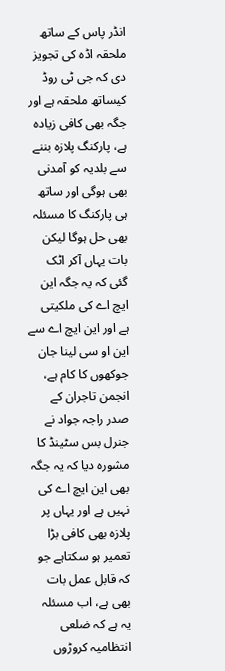انڈر پاس کے ساتھ ملحقہ اڈہ کی تجویز دی کہ جی ٹی روڈ کیساتھ ملحقہ ہے اور جگہ بھی کافی زیادہ ہے، پارکنگ پلازہ بننے سے بلدیہ کو آمدنی بھی ہوگی اور ساتھ ہی پارکنگ کا مسئلہ بھی حل ہوگا لیکن بات یہاں آکر اٹک گئی کہ یہ جگہ این ایچ اے کی ملکیتی ہے اور این ایچ اے سے این او سی لینا جان جوکھوں کا کام ہے، انجمن تاجران کے صدر راجہ جواد نے جنرل بس سٹینڈ کا مشورہ دیا کہ یہ جگہ بھی این ایچ اے کی نہیں ہے اور یہاں پر پلازہ بھی کافی بڑا تعمیر ہو سکتاہے جو کہ قابل عمل بات بھی ہے، اب مسئلہ یہ ہے کہ ضلعی انتظامیہ کروڑوں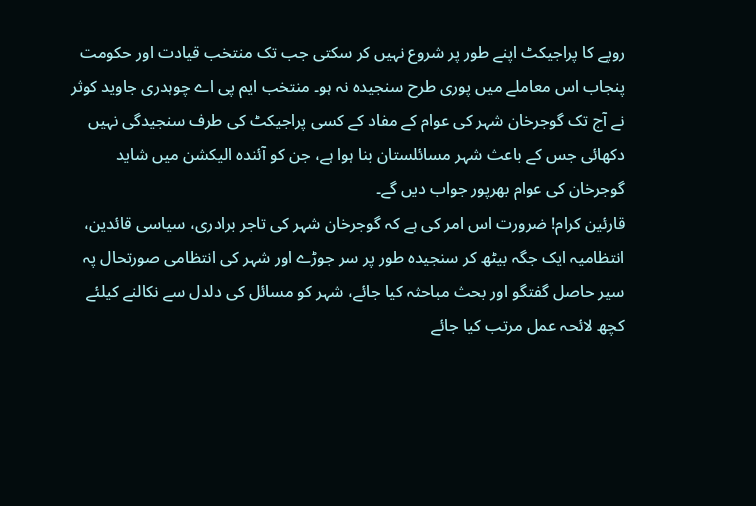روپے کا پراجیکٹ اپنے طور پر شروع نہیں کر سکتی جب تک منتخب قیادت اور حکومت پنجاب اس معاملے میں پوری طرح سنجیدہ نہ ہو۔ منتخب ایم پی اے چوہدری جاوید کوثر نے آج تک گوجرخان شہر کی عوام کے مفاد کے کسی پراجیکٹ کی طرف سنجیدگی نہیں دکھائی جس کے باعث شہر مسائلستان بنا ہوا ہے، جن کو آئندہ الیکشن میں شاید گوجرخان کی عوام بھرپور جواب دیں گے۔
قارئین کرام! ضرورت اس امر کی ہے کہ گوجرخان شہر کی تاجر برادری، سیاسی قائدین، انتظامیہ ایک جگہ بیٹھ کر سنجیدہ طور پر سر جوڑے اور شہر کی انتظامی صورتحال پہ سیر حاصل گفتگو اور بحث مباحثہ کیا جائے، شہر کو مسائل کی دلدل سے نکالنے کیلئے کچھ لائحہ عمل مرتب کیا جائے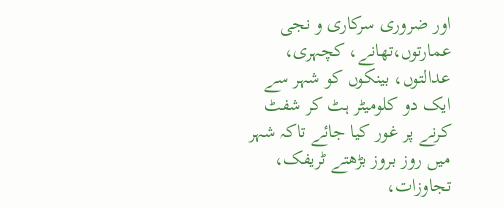اور ضروری سرکاری و نجی عمارتوں،تھانے، کچہری، عدالتوں، بینکوں کو شہر سے ایک دو کلومیٹر ہٹ کر شفٹ کرنے پر غور کیا جائے تاکہ شہر میں روز بروز بڑھتے ٹریفک، تجاوزات،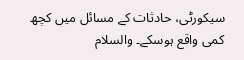سیکورٹی، حادثات کے مسائل میں کچھ کمی واقع ہوسکے۔ والسلام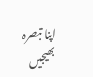اپنا تبصرہ بھیجیں